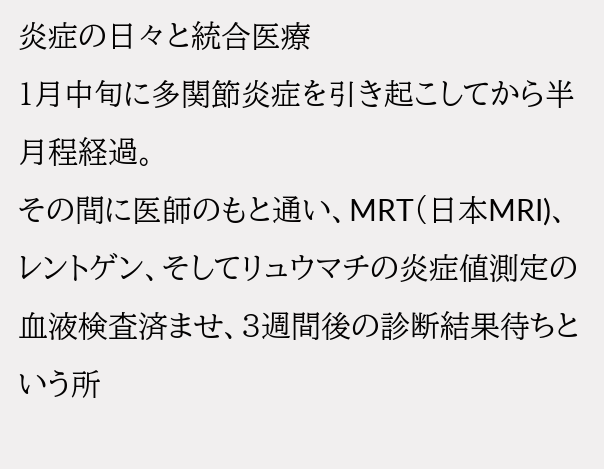炎症の日々と統合医療
1月中旬に多関節炎症を引き起こしてから半月程経過。
その間に医師のもと通い、MRT(日本MRI)、レントゲン、そしてリュウマチの炎症値測定の血液検査済ませ、3週間後の診断結果待ちという所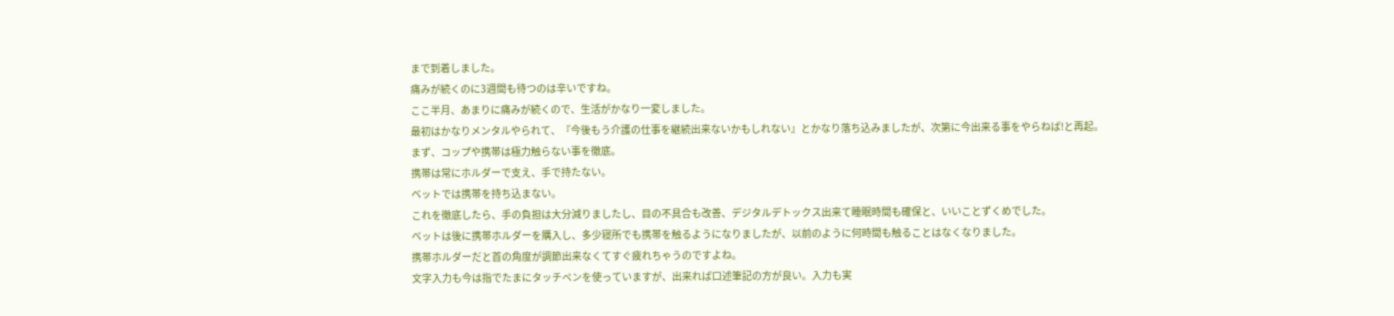まで到着しました。
痛みが続くのに3週間も待つのは辛いですね。
ここ半月、あまりに痛みが続くので、生活がかなり一変しました。
最初はかなりメンタルやられて、『今後もう介護の仕事を継続出来ないかもしれない』とかなり落ち込みましたが、次第に今出来る事をやらねば!と再起。
まず、コップや携帯は極力触らない事を徹底。
携帯は常にホルダーで支え、手で持たない。
ベットでは携帯を持ち込まない。
これを徹底したら、手の負担は大分減りましたし、目の不具合も改善、デジタルデトックス出来て睡眠時間も確保と、いいことずくめでした。
ベットは後に携帯ホルダーを購入し、多少寝所でも携帯を触るようになりましたが、以前のように何時間も触ることはなくなりました。
携帯ホルダーだと首の角度が調節出来なくてすぐ疲れちゃうのですよね。
文字入力も今は指でたまにタッチペンを使っていますが、出来れば口述筆記の方が良い。入力も実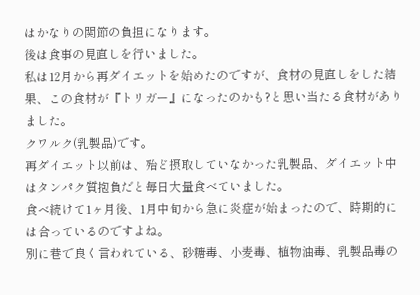はかなりの関節の負担になります。
後は食事の見直しを行いました。
私は12月から再ダイエットを始めたのですが、食材の見直しをした結果、この食材が『トリガー』になったのかも?と思い当たる食材がありました。
クワルク(乳製品)です。
再ダイエット以前は、殆ど摂取していなかった乳製品、ダイエット中はタンパク質抱負だと毎日大量食べていました。
食べ続けて1ヶ月後、1月中旬から急に炎症が始まったので、時期的には合っているのですよね。
別に巷で良く言われている、砂糖毒、小麦毒、植物油毒、乳製品毒の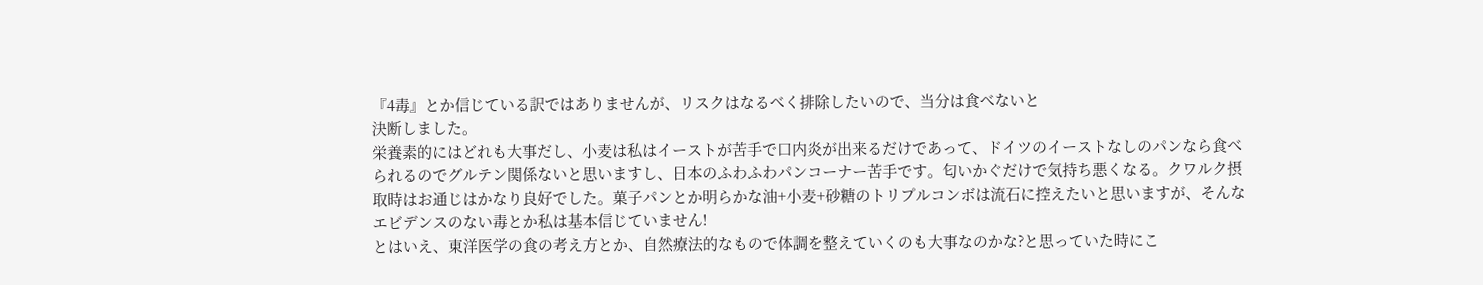『4毒』とか信じている訳ではありませんが、リスクはなるべく排除したいので、当分は食べないと
決断しました。
栄養素的にはどれも大事だし、小麦は私はイーストが苦手で口内炎が出来るだけであって、ドイツのイーストなしのパンなら食べられるのでグルテン関係ないと思いますし、日本のふわふわパンコーナー苦手です。匂いかぐだけで気持ち悪くなる。クワルク摂取時はお通じはかなり良好でした。菓子パンとか明らかな油+小麦+砂糖のトリプルコンボは流石に控えたいと思いますが、そんなエビデンスのない毒とか私は基本信じていません!
とはいえ、東洋医学の食の考え方とか、自然療法的なもので体調を整えていくのも大事なのかな?と思っていた時にこ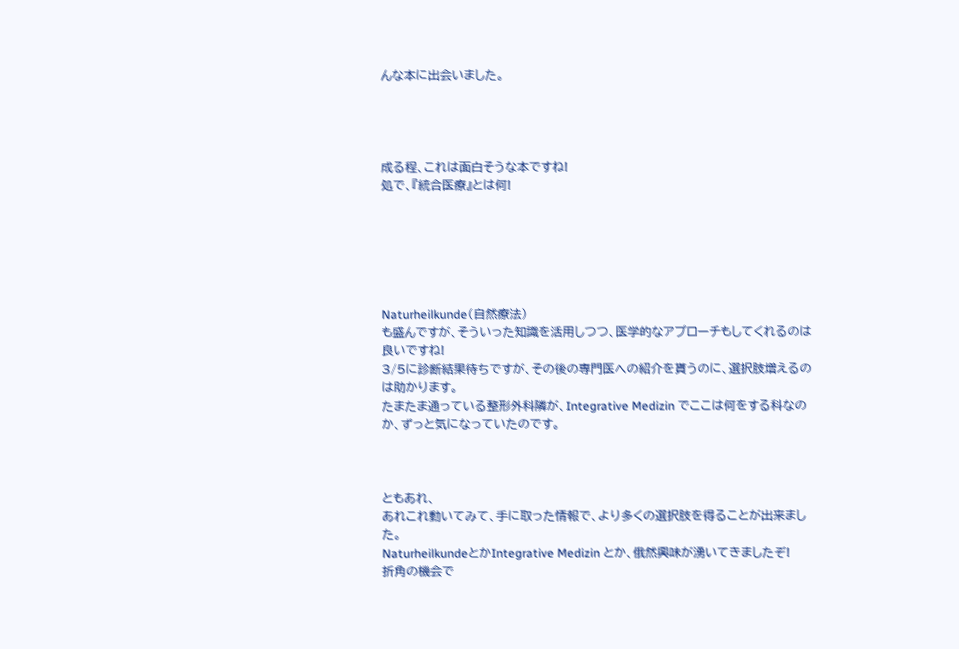んな本に出会いました。




成る程、これは面白そうな本ですね!
処で、『統合医療』とは何!






Naturheilkunde(自然療法)
も盛んですが、そういった知識を活用しつつ、医学的なアプローチもしてくれるのは良いですね!
3/5に診断結果待ちですが、その後の専門医への紹介を貰うのに、選択肢増えるのは助かります。
たまたま通っている整形外科隣が、Integrative Medizin でここは何をする科なのか、ずっと気になっていたのです。



ともあれ、
あれこれ動いてみて、手に取った情報で、より多くの選択肢を得ることが出来ました。
NaturheilkundeとかIntegrative Medizin とか、俄然興味が湧いてきましたぞ!
折角の機会で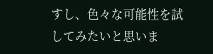すし、色々な可能性を試してみたいと思いま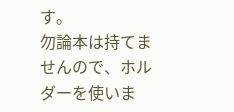す。
勿論本は持てませんので、ホルダーを使いま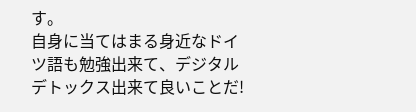す。
自身に当てはまる身近なドイツ語も勉強出来て、デジタルデトックス出来て良いことだ!